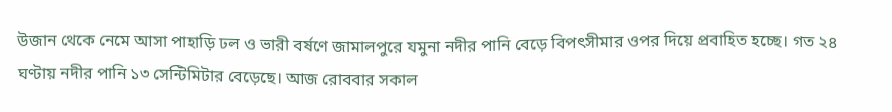উজান থেকে নেমে আসা পাহাড়ি ঢল ও ভারী বর্ষণে জামালপুরে যমুনা নদীর পানি বেড়ে বিপৎসীমার ওপর দিয়ে প্রবাহিত হচ্ছে। গত ২৪ ঘণ্টায় নদীর পানি ১৩ সেন্টিমিটার বেড়েছে। আজ রোববার সকাল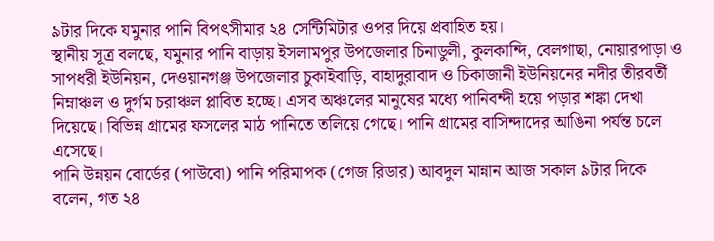৯টার দিকে যমুনার পানি বিপৎসীমার ২৪ সেন্টিমিটার ওপর দিয়ে প্রবাহিত হয়।
স্থানীয় সূত্র বলছে, যমুনার পানি বাড়ায় ইসলামপুর উপজেলার চিনাডুলী, কুলকান্দি, বেলগাছা, নোয়ারপাড়া ও সাপধরী ইউনিয়ন, দেওয়ানগঞ্জ উপজেলার চুকাইবাড়ি, বাহাদুরাবাদ ও চিকাজানী ইউনিয়নের নদীর তীরবর্তী নিম্নাঞ্চল ও দুর্গম চরাঞ্চল প্লাবিত হচ্ছে। এসব অঞ্চলের মানুষের মধ্যে পানিবন্দী হয়ে পড়ার শঙ্কা দেখা দিয়েছে। বিভিন্ন গ্রামের ফসলের মাঠ পানিতে তলিয়ে গেছে। পানি গ্রামের বাসিন্দাদের আঙিনা পর্যন্ত চলে এসেছে।
পানি উন্নয়ন বোর্ডের (পাউবো) পানি পরিমাপক (গেজ রিডার) আবদুল মান্নান আজ সকাল ৯টার দিকে বলেন, গত ২৪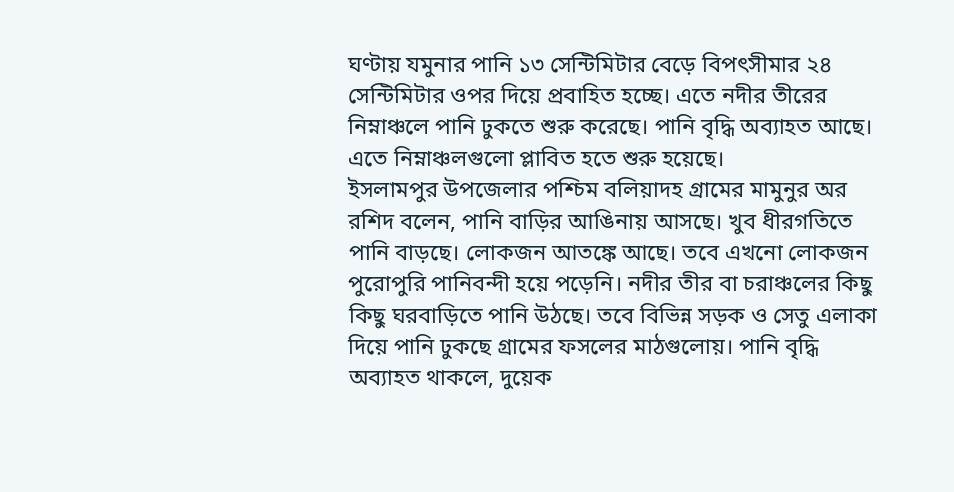ঘণ্টায় যমুনার পানি ১৩ সেন্টিমিটার বেড়ে বিপৎসীমার ২৪ সেন্টিমিটার ওপর দিয়ে প্রবাহিত হচ্ছে। এতে নদীর তীরের নিম্নাঞ্চলে পানি ঢুকতে শুরু করেছে। পানি বৃদ্ধি অব্যাহত আছে। এতে নিম্নাঞ্চলগুলো প্লাবিত হতে শুরু হয়েছে।
ইসলামপুর উপজেলার পশ্চিম বলিয়াদহ গ্রামের মামুনুর অর রশিদ বলেন, পানি বাড়ির আঙিনায় আসছে। খুব ধীরগতিতে পানি বাড়ছে। লোকজন আতঙ্কে আছে। তবে এখনো লোকজন পুরোপুরি পানিবন্দী হয়ে পড়েনি। নদীর তীর বা চরাঞ্চলের কিছু কিছু ঘরবাড়িতে পানি উঠছে। তবে বিভিন্ন সড়ক ও সেতু এলাকা দিয়ে পানি ঢুকছে গ্রামের ফসলের মাঠগুলোয়। পানি বৃদ্ধি অব্যাহত থাকলে, দুয়েক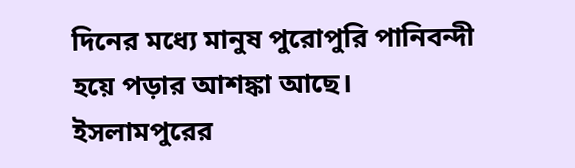দিনের মধ্যে মানুষ পুরোপুরি পানিবন্দী হয়ে পড়ার আশঙ্কা আছে।
ইসলামপুরের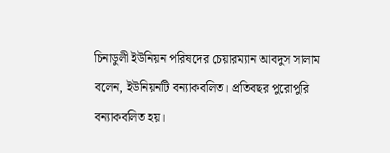চিনাডুলী ইউনিয়ন পরিষদের চেয়ারম্যান আবদুস সালাম বলেন, ইউনিয়নটি বন্যাকবলিত। প্রতিবছর পুরোপুরি বন্যাকবলিত হয়।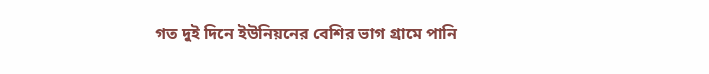গত দুই দিনে ইউনিয়নের বেশির ভাগ গ্রামে পানি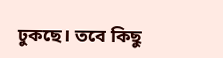ঢুকছে। তবে কিছু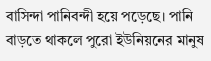বাসিন্দা পানিবন্দী হয়ে পড়েছে। পানি বাড়তে থাকলে পুরো ইউনিয়নের মানুষ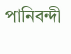পানিবন্দী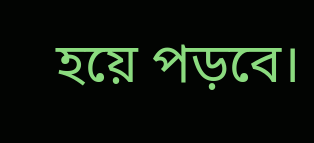হয়ে পড়বে।